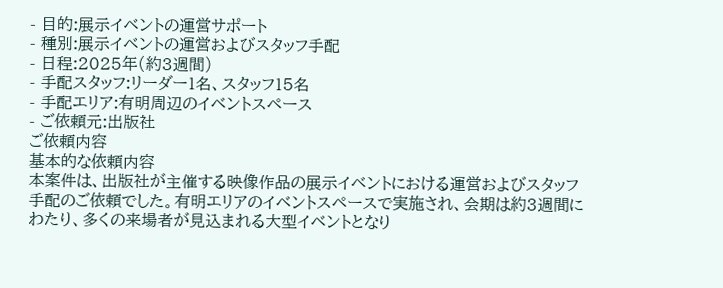- 目的:展示イベントの運営サポート
- 種別:展示イベントの運営およびスタッフ手配
- 日程:2025年(約3週間)
- 手配スタッフ:リーダー1名、スタッフ15名
- 手配エリア:有明周辺のイベントスペース
- ご依頼元:出版社
ご依頼内容
基本的な依頼内容
本案件は、出版社が主催する映像作品の展示イベントにおける運営およびスタッフ手配のご依頼でした。有明エリアのイベントスペースで実施され、会期は約3週間にわたり、多くの来場者が見込まれる大型イベントとなり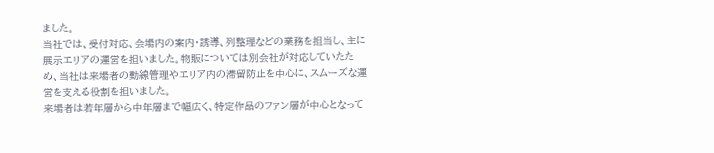ました。
当社では、受付対応、会場内の案内・誘導、列整理などの業務を担当し、主に展示エリアの運営を担いました。物販については別会社が対応していたため、当社は来場者の動線管理やエリア内の滞留防止を中心に、スムーズな運営を支える役割を担いました。
来場者は若年層から中年層まで幅広く、特定作品のファン層が中心となって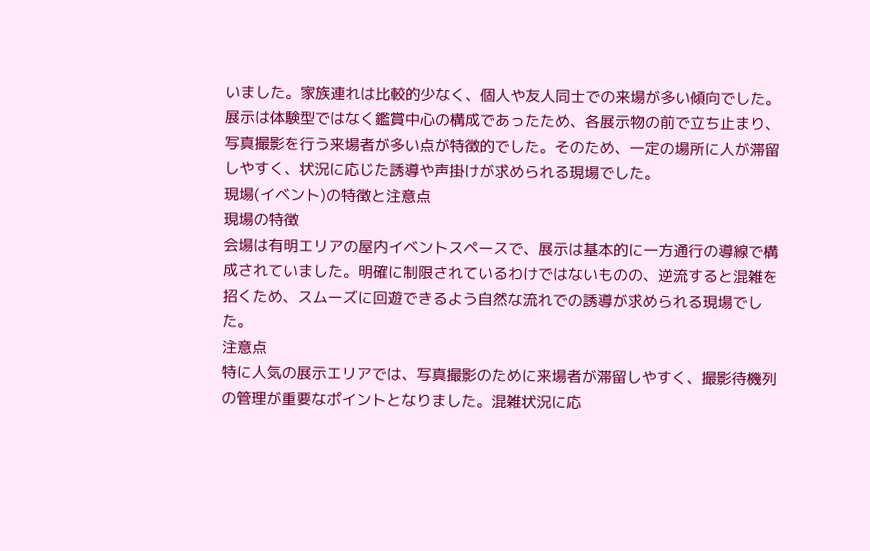いました。家族連れは比較的少なく、個人や友人同士での来場が多い傾向でした。
展示は体験型ではなく鑑賞中心の構成であったため、各展示物の前で立ち止まり、写真撮影を行う来場者が多い点が特徴的でした。そのため、一定の場所に人が滞留しやすく、状況に応じた誘導や声掛けが求められる現場でした。
現場(イベント)の特徴と注意点
現場の特徴
会場は有明エリアの屋内イベントスペースで、展示は基本的に一方通行の導線で構成されていました。明確に制限されているわけではないものの、逆流すると混雑を招くため、スムーズに回遊できるよう自然な流れでの誘導が求められる現場でした。
注意点
特に人気の展示エリアでは、写真撮影のために来場者が滞留しやすく、撮影待機列の管理が重要なポイントとなりました。混雑状況に応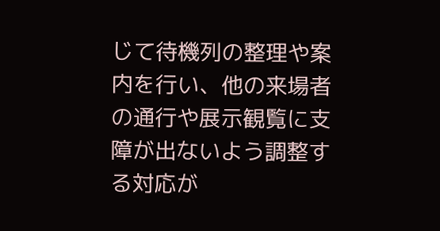じて待機列の整理や案内を行い、他の来場者の通行や展示観覧に支障が出ないよう調整する対応が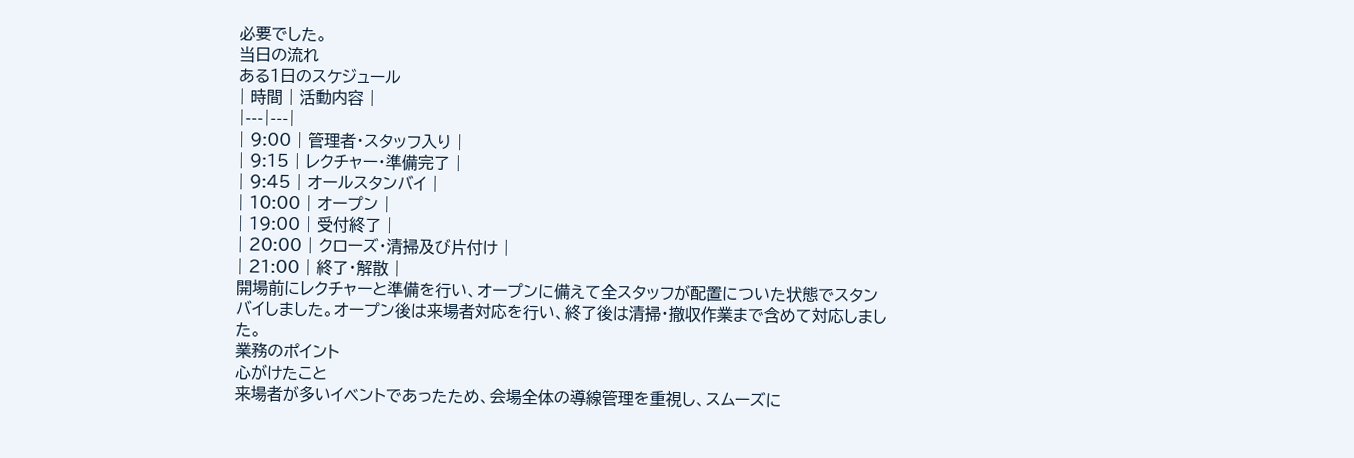必要でした。
当日の流れ
ある1日のスケジュール
| 時間 | 活動内容 |
|---|---|
| 9:00 | 管理者・スタッフ入り |
| 9:15 | レクチャー・準備完了 |
| 9:45 | オールスタンバイ |
| 10:00 | オープン |
| 19:00 | 受付終了 |
| 20:00 | クローズ・清掃及び片付け |
| 21:00 | 終了・解散 |
開場前にレクチャーと準備を行い、オープンに備えて全スタッフが配置についた状態でスタンバイしました。オープン後は来場者対応を行い、終了後は清掃・撤収作業まで含めて対応しました。
業務のポイント
心がけたこと
来場者が多いイベントであったため、会場全体の導線管理を重視し、スムーズに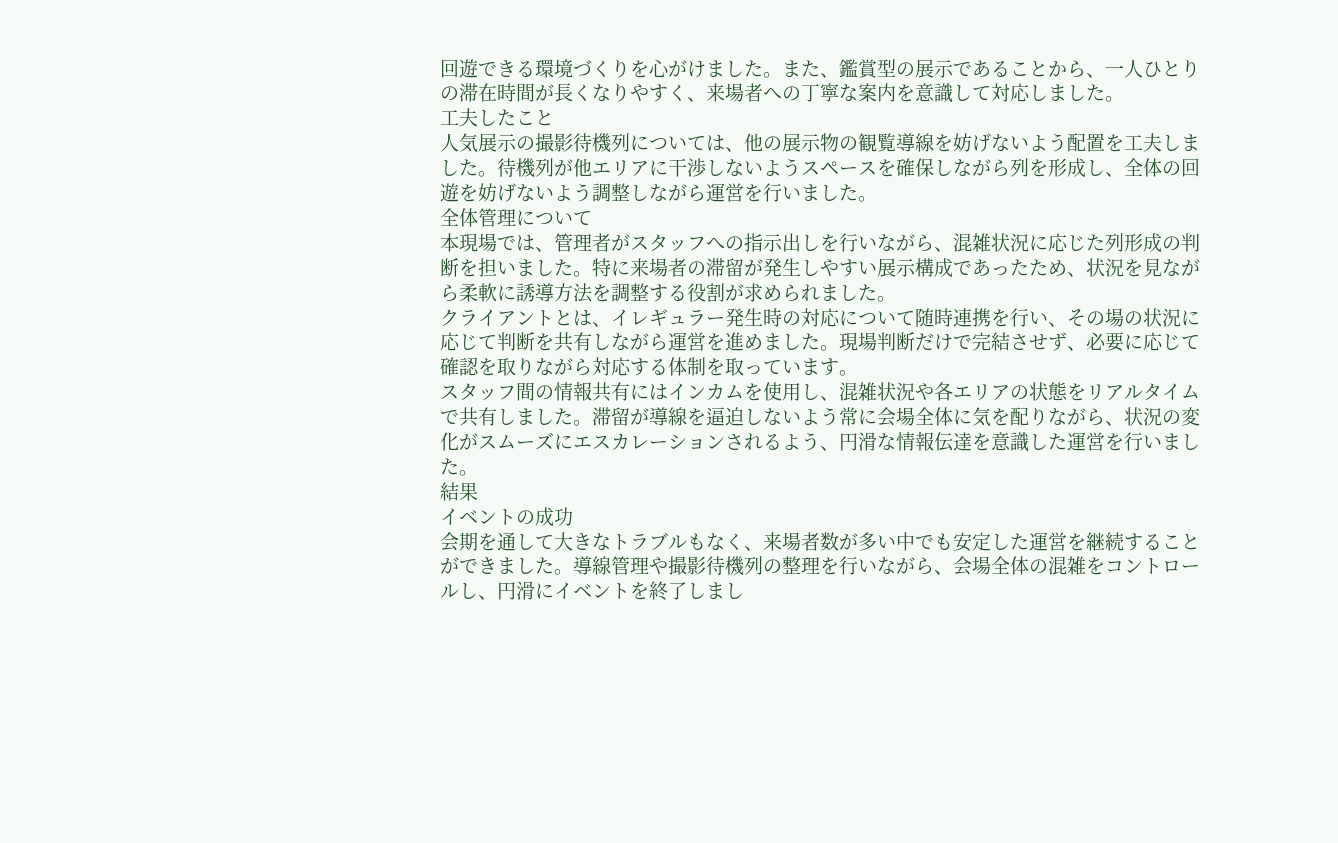回遊できる環境づくりを心がけました。また、鑑賞型の展示であることから、一人ひとりの滞在時間が長くなりやすく、来場者への丁寧な案内を意識して対応しました。
工夫したこと
人気展示の撮影待機列については、他の展示物の観覧導線を妨げないよう配置を工夫しました。待機列が他エリアに干渉しないようスペースを確保しながら列を形成し、全体の回遊を妨げないよう調整しながら運営を行いました。
全体管理について
本現場では、管理者がスタッフへの指示出しを行いながら、混雑状況に応じた列形成の判断を担いました。特に来場者の滞留が発生しやすい展示構成であったため、状況を見ながら柔軟に誘導方法を調整する役割が求められました。
クライアントとは、イレギュラー発生時の対応について随時連携を行い、その場の状況に応じて判断を共有しながら運営を進めました。現場判断だけで完結させず、必要に応じて確認を取りながら対応する体制を取っています。
スタッフ間の情報共有にはインカムを使用し、混雑状況や各エリアの状態をリアルタイムで共有しました。滞留が導線を逼迫しないよう常に会場全体に気を配りながら、状況の変化がスムーズにエスカレーションされるよう、円滑な情報伝達を意識した運営を行いました。
結果
イベントの成功
会期を通して大きなトラブルもなく、来場者数が多い中でも安定した運営を継続することができました。導線管理や撮影待機列の整理を行いながら、会場全体の混雑をコントロールし、円滑にイベントを終了しまし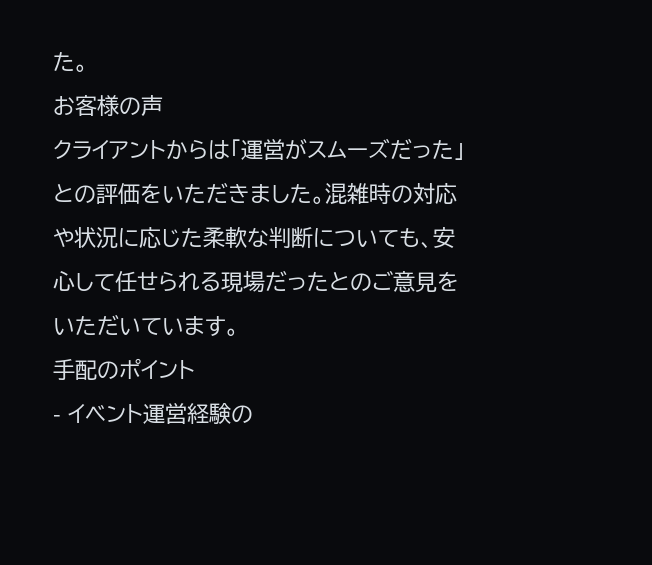た。
お客様の声
クライアントからは「運営がスムーズだった」との評価をいただきました。混雑時の対応や状況に応じた柔軟な判断についても、安心して任せられる現場だったとのご意見をいただいています。
手配のポイント
- イベント運営経験の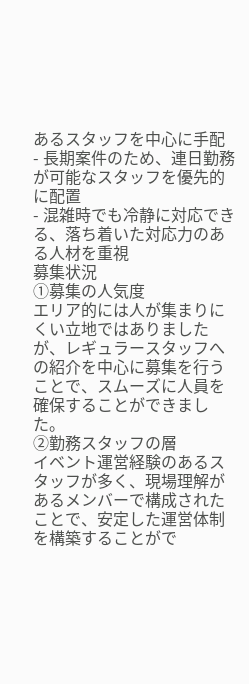あるスタッフを中心に手配
- 長期案件のため、連日勤務が可能なスタッフを優先的に配置
- 混雑時でも冷静に対応できる、落ち着いた対応力のある人材を重視
募集状況
①募集の人気度
エリア的には人が集まりにくい立地ではありましたが、レギュラースタッフへの紹介を中心に募集を行うことで、スムーズに人員を確保することができました。
②勤務スタッフの層
イベント運営経験のあるスタッフが多く、現場理解があるメンバーで構成されたことで、安定した運営体制を構築することがで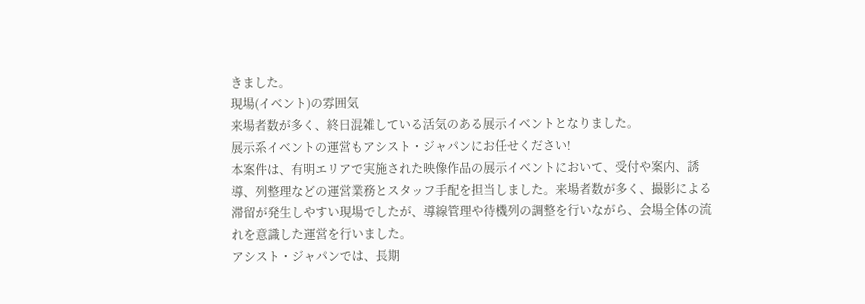きました。
現場(イベント)の雰囲気
来場者数が多く、終日混雑している活気のある展示イベントとなりました。
展示系イベントの運営もアシスト・ジャパンにお任せください!
本案件は、有明エリアで実施された映像作品の展示イベントにおいて、受付や案内、誘導、列整理などの運営業務とスタッフ手配を担当しました。来場者数が多く、撮影による滞留が発生しやすい現場でしたが、導線管理や待機列の調整を行いながら、会場全体の流れを意識した運営を行いました。
アシスト・ジャパンでは、長期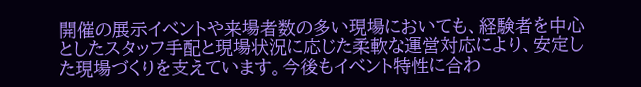開催の展示イベントや来場者数の多い現場においても、経験者を中心としたスタッフ手配と現場状況に応じた柔軟な運営対応により、安定した現場づくりを支えています。今後もイベント特性に合わ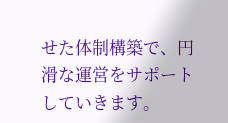せた体制構築で、円滑な運営をサポートしていきます。